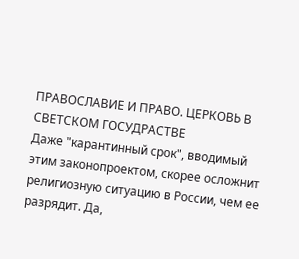ПРАВОСЛАВИЕ И ПРАВО. ЦЕРКОВЬ В СВЕТСКОМ ГОСУДРАСТВЕ
Даже "карантинный срок", вводимый этим законопроектом, скорее осложнит религиозную ситуацию в России, чем ее разрядит. Да,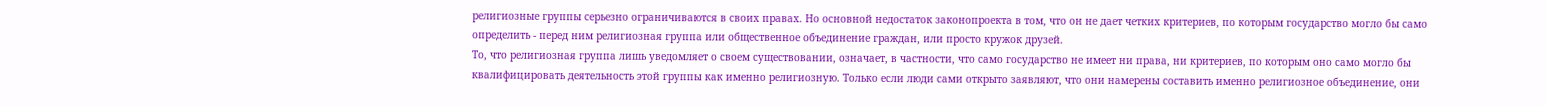религиозные группы серьезно ограничиваются в своих правах. Но основной недостаток законопроекта в том, что он не дает четких критериев, по которым государство могло бы само определить - перед ним религиозная группа или общественное объединение граждан, или просто кружок друзей.
То, что религиозная группа лишь уведомляет о своем существовании, означает, в частности, что само государство не имеет ни права, ни критериев, по которым оно само могло бы квалифицировать деятельность этой группы как именно религиозную. Только если люди сами открыто заявляют, что они намерены составить именно религиозное объединение, они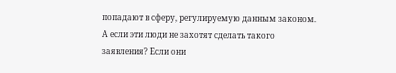попадают в сферу, регулируемую данным законом. А если эти люди не захотят сделать такого заявления? Если они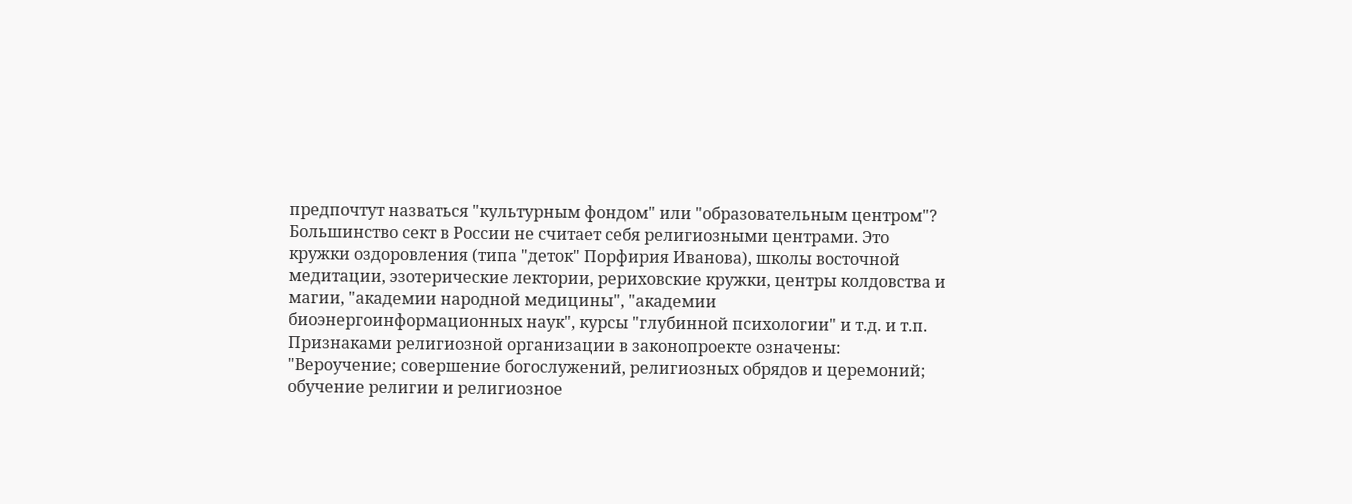предпочтут назваться "культурным фондом" или "образовательным центром"?
Большинство сект в России не считает себя религиозными центрами. Это кружки оздоровления (типа "деток" Порфирия Иванова), школы восточной медитации, эзотерические лектории, рериховские кружки, центры колдовства и магии, "академии народной медицины", "академии биоэнергоинформационных наук", курсы "глубинной психологии" и т.д. и т.п.
Признаками религиозной организации в законопроекте означены: "Вероучение; совершение богослужений, религиозных обрядов и церемоний; обучение религии и религиозное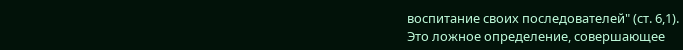воспитание своих последователей" (ст. 6,1).
Это ложное определение, совершающее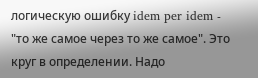логическую ошибку idem per idem - "то же самое через то же самое". Это круг в определении. Надо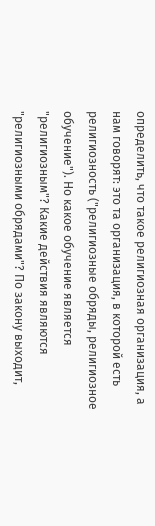определить, что такое религиозная организация, а нам говорят: это та организация, в которой есть религиозность ("религиозные обряды, религиозное обучение"). Но какое обучение является "религиозным"? Какие действия являются "религиозными обрядами"? По закону выходит,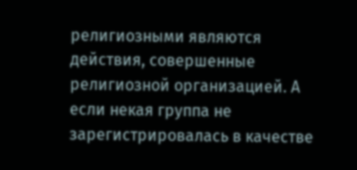религиозными являются действия, совершенные религиозной организацией. А если некая группа не зарегистрировалась в качестве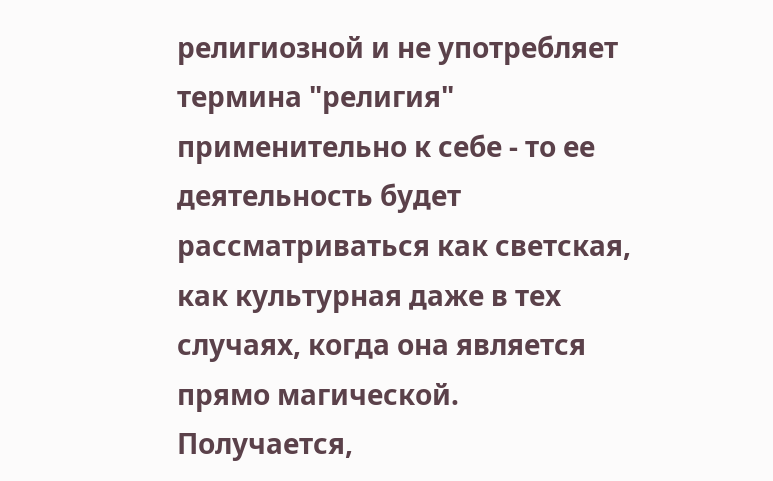религиозной и не употребляет термина "религия" применительно к себе - то ее деятельность будет рассматриваться как светская, как культурная даже в тех случаях, когда она является прямо магической.
Получается,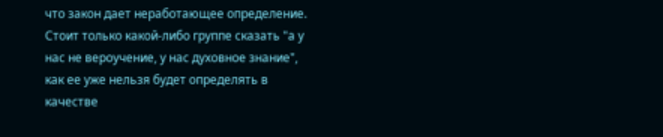что закон дает неработающее определение. Стоит только какой-либо группе сказать "а у нас не вероучение, у нас духовное знание", как ее уже нельзя будет определять в качестве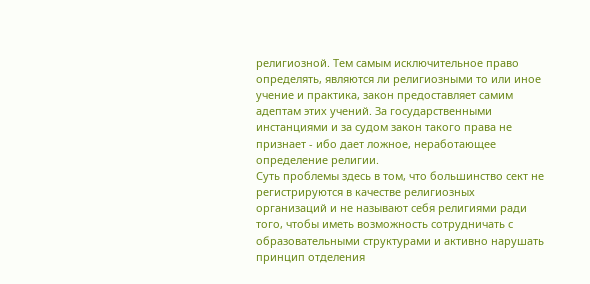религиозной. Тем самым исключительное право определять, являются ли религиозными то или иное учение и практика, закон предоставляет самим адептам этих учений. За государственными инстанциями и за судом закон такого права не признает - ибо дает ложное, неработающее определение религии.
Суть проблемы здесь в том, что большинство сект не регистрируются в качестве религиозных организаций и не называют себя религиями ради того, чтобы иметь возможность сотрудничать с образовательными структурами и активно нарушать принцип отделения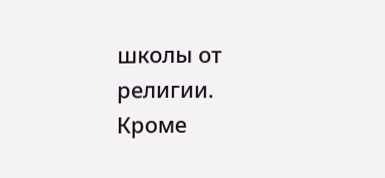школы от религии. Кроме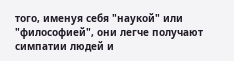того, именуя себя "наукой" или "философией", они легче получают симпатии людей и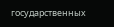государственных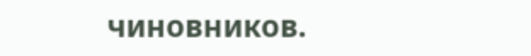чиновников.